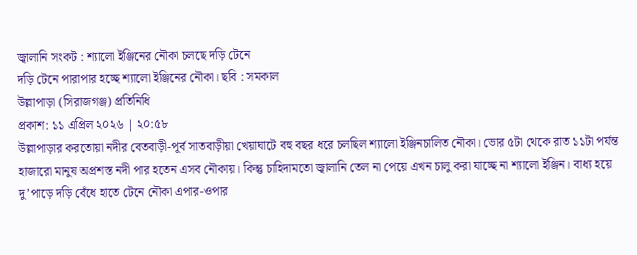জ্বালানি সংকট : শ্যালো ইঞ্জিনের নৌকা চলছে দড়ি টেনে
দড়ি টেনে পারাপার হচ্ছে শ্যালো ইঞ্জিনের নৌকা। ছবি : সমকাল
উল্লাপাড়া (সিরাজগঞ্জ) প্রতিনিধি
প্রকাশ: ১১ এপ্রিল ২০২৬ | ২০:৫৮
উল্লাপাড়ার করতোয়া নদীর বেতবাড়ী-পূর্ব সাতবাড়ীয়া খেয়াঘাটে বহু বছর ধরে চলছিল শ্যালো ইঞ্জিনচালিত নৌকা। ভোর ৫টা থেকে রাত ১১টা পর্যন্ত হাজারো মানুষ অপ্রশস্ত নদী পার হতেন এসব নৌকায়। কিন্তু চাহিদামতো জ্বালানি তেল না পেয়ে এখন চালু করা যাচ্ছে না শ্যালো ইঞ্জিন। বাধ্য হয়ে দু’পাড়ে দড়ি বেঁধে হাতে টেনে নৌকা এপার-ওপার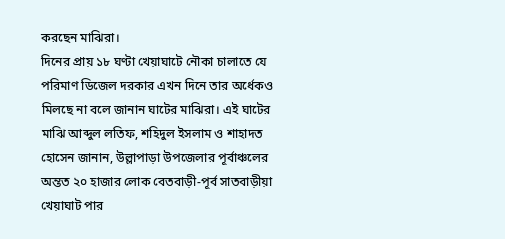করছেন মাঝিরা।
দিনের প্রায় ১৮ ঘণ্টা খেয়াঘাটে নৌকা চালাতে যে পরিমাণ ডিজেল দরকার এখন দিনে তার অর্ধেকও মিলছে না বলে জানান ঘাটের মাঝিরা। এই ঘাটের মাঝি আব্দুল লতিফ, শহিদুল ইসলাম ও শাহাদত হোসেন জানান, উল্লাপাড়া উপজেলার পূর্বাঞ্চলের অন্তত ২০ হাজার লোক বেতবাড়ী-পূর্ব সাতবাড়ীয়া খেয়াঘাট পার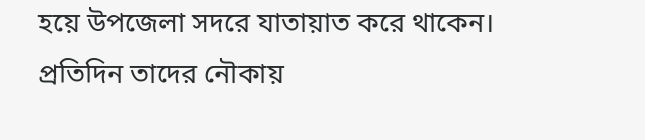হয়ে উপজেলা সদরে যাতায়াত করে থাকেন। প্রতিদিন তাদের নৌকায়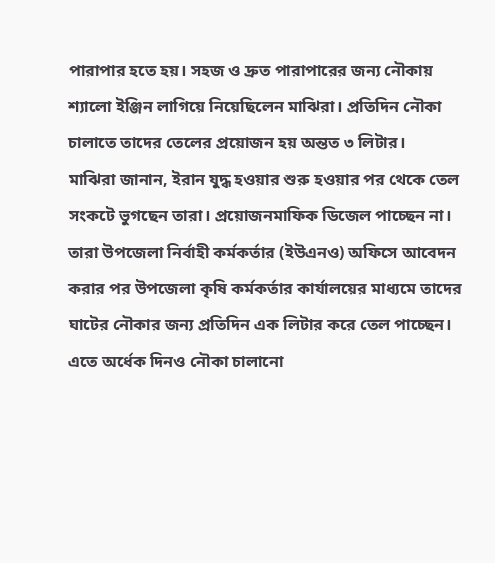পারাপার হতে হয়। সহজ ও দ্রুত পারাপারের জন্য নৌকায় শ্যালো ইঞ্জিন লাগিয়ে নিয়েছিলেন মাঝিরা। প্রতিদিন নৌকা চালাতে তাদের তেলের প্রয়োজন হয় অন্তত ৩ লিটার।
মাঝিরা জানান, ইরান যুদ্ধ হওয়ার শুরু হওয়ার পর থেকে তেল সংকটে ভুগছেন তারা। প্রয়োজনমাফিক ডিজেল পাচ্ছেন না। তারা উপজেলা নির্বাহী কর্মকর্তার (ইউএনও) অফিসে আবেদন করার পর উপজেলা কৃষি কর্মকর্তার কার্যালয়ের মাধ্যমে তাদের ঘাটের নৌকার জন্য প্রতিদিন এক লিটার করে তেল পাচ্ছেন। এতে অর্ধেক দিনও নৌকা চালানো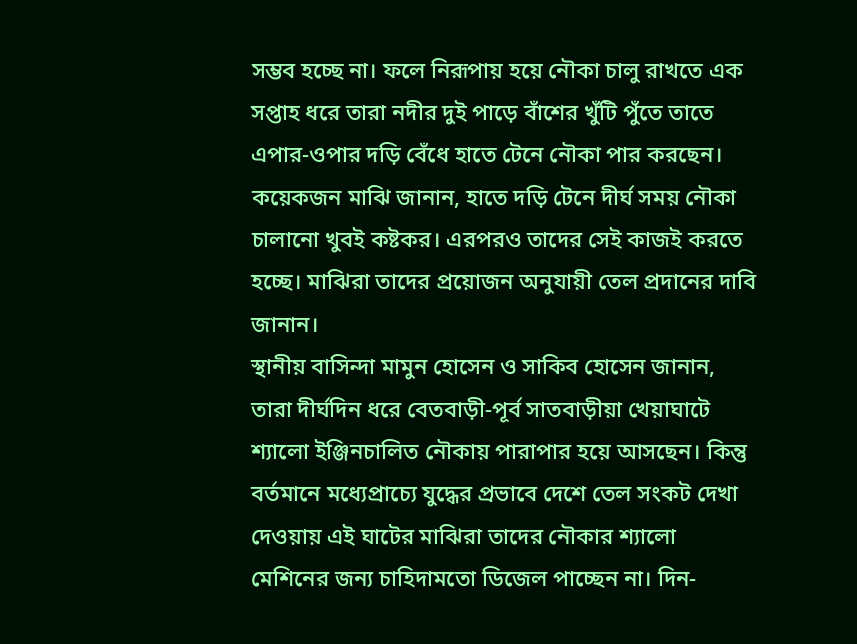সম্ভব হচ্ছে না। ফলে নিরূপায় হয়ে নৌকা চালু রাখতে এক সপ্তাহ ধরে তারা নদীর দুই পাড়ে বাঁশের খুঁটি পুঁতে তাতে এপার-ওপার দড়ি বেঁধে হাতে টেনে নৌকা পার করছেন। কয়েকজন মাঝি জানান, হাতে দড়ি টেনে দীর্ঘ সময় নৌকা চালানো খুবই কষ্টকর। এরপরও তাদের সেই কাজই করতে হচ্ছে। মাঝিরা তাদের প্রয়োজন অনুযায়ী তেল প্রদানের দাবি জানান।
স্থানীয় বাসিন্দা মামুন হোসেন ও সাকিব হোসেন জানান, তারা দীর্ঘদিন ধরে বেতবাড়ী-পূর্ব সাতবাড়ীয়া খেয়াঘাটে শ্যালো ইঞ্জিনচালিত নৌকায় পারাপার হয়ে আসছেন। কিন্তু বর্তমানে মধ্যেপ্রাচ্যে যুদ্ধের প্রভাবে দেশে তেল সংকট দেখা দেওয়ায় এই ঘাটের মাঝিরা তাদের নৌকার শ্যালো মেশিনের জন্য চাহিদামতো ডিজেল পাচ্ছেন না। দিন-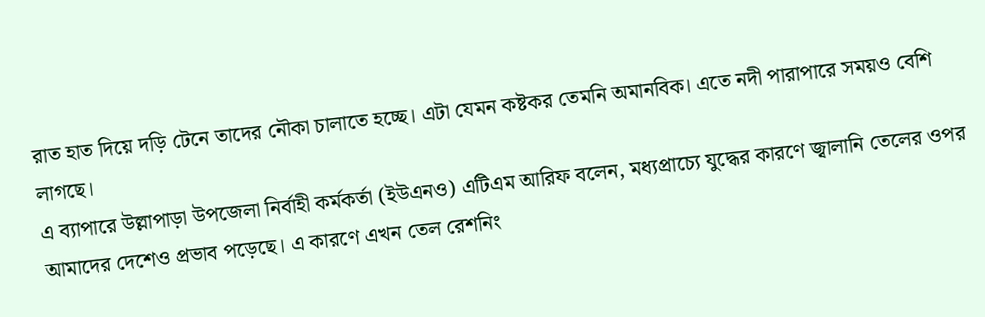রাত হাত দিয়ে দড়ি টেনে তাদের নৌকা চালাতে হচ্ছে। এটা যেমন কষ্টকর তেমনি অমানবিক। এতে নদী পারাপারে সময়ও বেশি লাগছে।
এ ব্যাপারে উল্লাপাড়া উপজেলা নির্বাহী কর্মকর্তা (ইউএনও) এটিএম আরিফ বলেন, মধ্যপ্রাচ্যে যুদ্ধের কারণে জ্বালানি তেলের ওপর আমাদের দেশেও প্রভাব পড়েছে। এ কারণে এখন তেল রেশনিং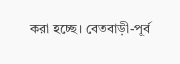করা হচ্ছে। বেতবাড়ী-পূর্ব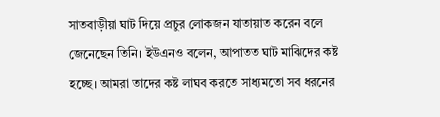সাতবাড়ীয়া ঘাট দিয়ে প্রচুর লোকজন যাতায়াত করেন বলে জেনেছেন তিনি। ইউএনও বলেন, আপাতত ঘাট মাঝিদের কষ্ট হচ্ছে। আমরা তাদের কষ্ট লাঘব করতে সাধ্যমতো সব ধরনের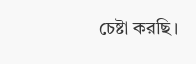চেষ্টা করছি।